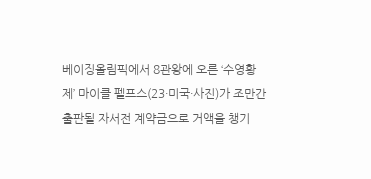베이징올림픽에서 8관왕에 오른 ‘수영황제’ 마이클 펠프스(23·미국·사진)가 조만간 출판될 자서전 계약금으로 거액을 챙기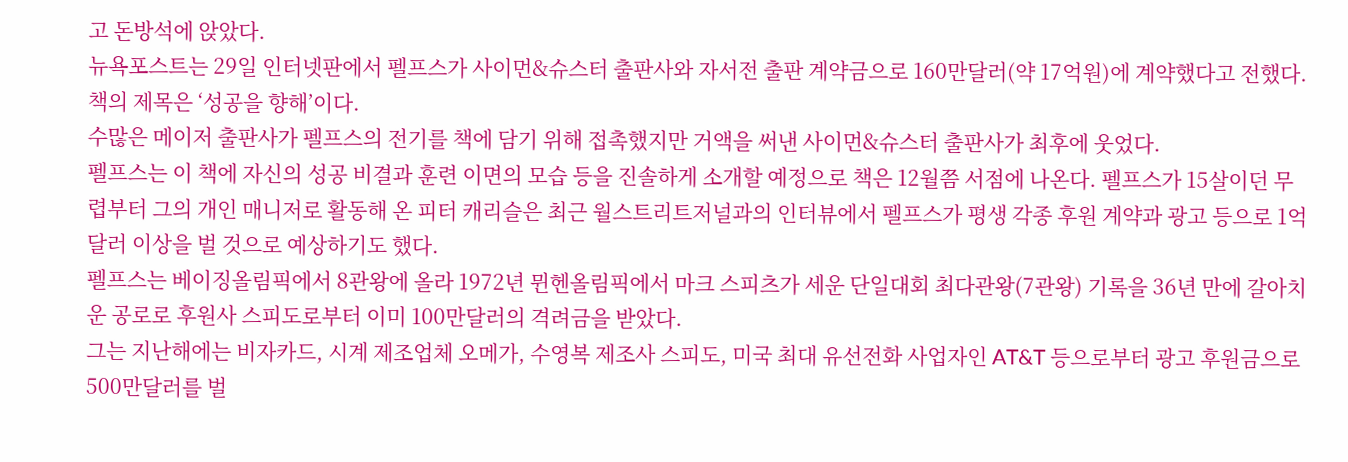고 돈방석에 앉았다.
뉴욕포스트는 29일 인터넷판에서 펠프스가 사이먼&슈스터 출판사와 자서전 출판 계약금으로 160만달러(약 17억원)에 계약했다고 전했다. 책의 제목은 ‘성공을 향해’이다.
수많은 메이저 출판사가 펠프스의 전기를 책에 담기 위해 접촉했지만 거액을 써낸 사이먼&슈스터 출판사가 최후에 웃었다.
펠프스는 이 책에 자신의 성공 비결과 훈련 이면의 모습 등을 진솔하게 소개할 예정으로 책은 12월쯤 서점에 나온다. 펠프스가 15살이던 무렵부터 그의 개인 매니저로 활동해 온 피터 캐리슬은 최근 월스트리트저널과의 인터뷰에서 펠프스가 평생 각종 후원 계약과 광고 등으로 1억달러 이상을 벌 것으로 예상하기도 했다.
펠프스는 베이징올림픽에서 8관왕에 올라 1972년 뮌헨올림픽에서 마크 스피츠가 세운 단일대회 최다관왕(7관왕) 기록을 36년 만에 갈아치운 공로로 후원사 스피도로부터 이미 100만달러의 격려금을 받았다.
그는 지난해에는 비자카드, 시계 제조업체 오메가, 수영복 제조사 스피도, 미국 최대 유선전화 사업자인 AT&T 등으로부터 광고 후원금으로 500만달러를 벌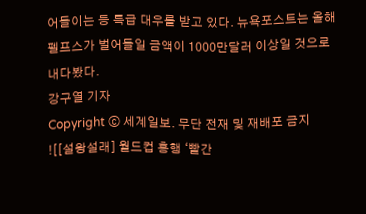어들이는 등 특급 대우를 받고 있다. 뉴욕포스트는 올해 펠프스가 벌어들일 금액이 1000만달러 이상일 것으로 내다봤다.
강구열 기자
Copyright ⓒ 세계일보. 무단 전재 및 재배포 금지
![[설왕설래] 월드컵 흥행 ‘빨간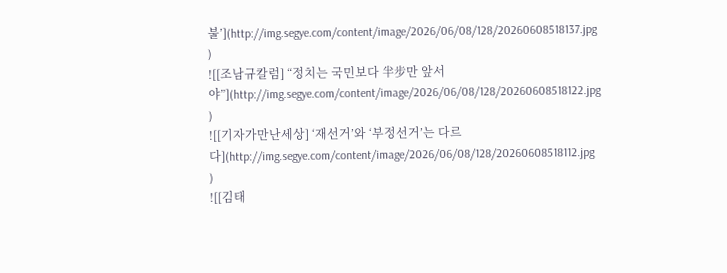불’](http://img.segye.com/content/image/2026/06/08/128/20260608518137.jpg
)
![[조남규칼럼] “정치는 국민보다 半步만 앞서야”](http://img.segye.com/content/image/2026/06/08/128/20260608518122.jpg
)
![[기자가만난세상] ‘재선거’와 ‘부정선거’는 다르다](http://img.segye.com/content/image/2026/06/08/128/20260608518112.jpg
)
![[김태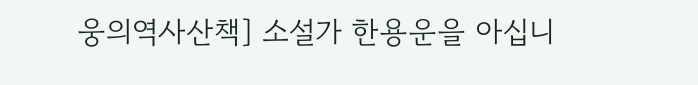웅의역사산책] 소설가 한용운을 아십니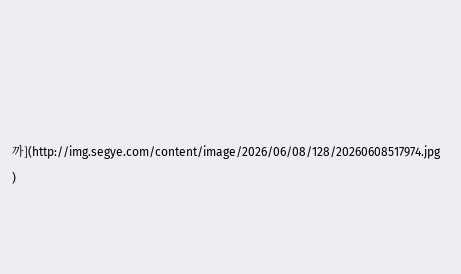까](http://img.segye.com/content/image/2026/06/08/128/20260608517974.jpg
)